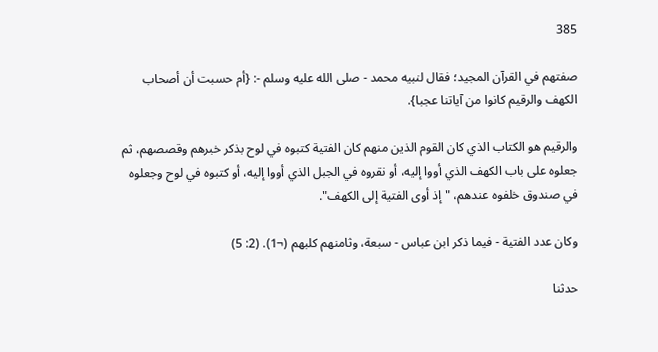385

صفتهم في القرآن المجيد؛ فقال لنبيه محمد - صلى الله عليه وسلم -: {أم حسبت أن أصحاب الكهف والرقيم كانوا من آياتنا عجبا}.

والرقيم هو الكتاب الذي كان القوم الذين منهم كان الفتية كتبوه في لوح بذكر خبرهم وقصصهم، ثم جعلوه على باب الكهف الذي أووا إليه، أو نقروه في الجبل الذي أووا إليه، أو كتبوه في لوح وجعلوه في صندوق خلفوه عندهم، "إذ أوى الفتية إلى الكهف".

وكان عدد الفتية - فيما ذكر ابن عباس - سبعة، وثامنهم كلبهم (¬1). (2: 5)

حدثنا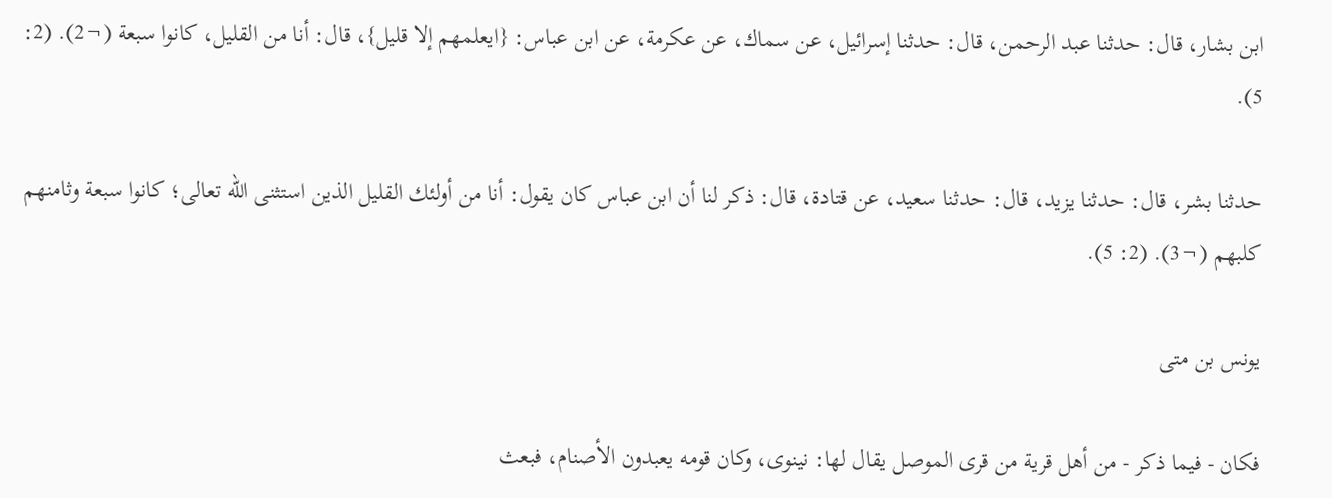ابن بشار، قال: حدثنا عبد الرحمن، قال: حدثنا إسرائيل، عن سماك، عن عكرمة، عن ابن عباس: {ايعلمهم إلا قليل}، قال: أنا من القليل، كانوا سبعة (¬2). (2: 5).

حدثنا بشر، قال: حدثنا يزيد، قال: حدثنا سعيد، عن قتادة، قال: ذكر لنا أن ابن عباس كان يقول: أنا من أولئك القليل الذين استثنى الله تعالى؛ كانوا سبعة وثامنهم كلبهم (¬3). (2: 5).

يونس بن متى

فكان - فيما ذكر - من أهل قرية من قرى الموصل يقال لها: نينوى، وكان قومه يعبدون الأصنام، فبعث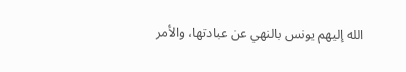الله إليهم يونس بالنهي عن عبادتها، والأمر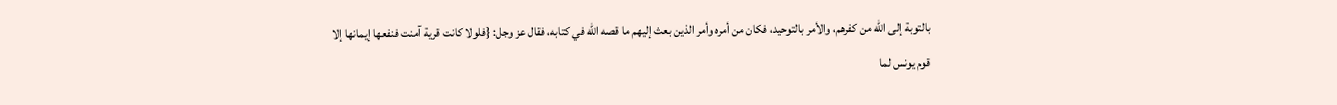بالتوبة إلى الله من كفرهم، والأمر بالتوحيد، فكان من أمره وأمر الذين بعث إليهم ما قصه الله في كتابه، فقال عز وجل: {فلولا كانت قرية آمنت فنفعها إيمانها إلا قوم يونس لما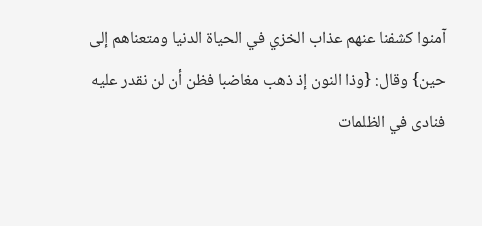آمنوا كشفنا عنهم عذاب الخزي في الحياة الدنيا ومتعناهم إلى حين} وقال: {وذا النون إذ ذهب مغاضبا فظن أن لن نقدر عليه فنادى في الظلمات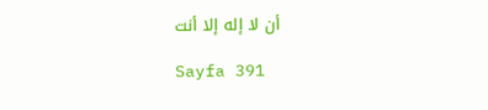أن لا إله إلا أنت

Sayfa 391